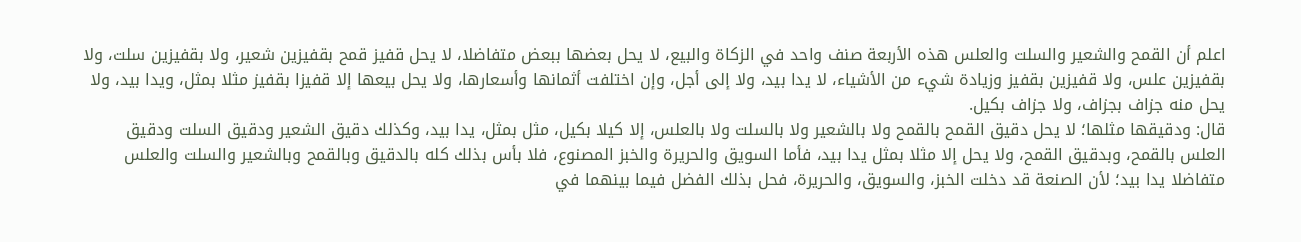اعلم أن القمح والشعير والسلت والعلس هذه الأربعة صنف واحد في الزكاة والبيع، لا يحل بعضها ببعض متفاضلا، لا يحل قفيز قمح بقفيزين شعير، ولا بقفيزين سلت، ولا بقفيزين علس، ولا قفيزين بقفيز وزيادة شيء من الأشياء، لا يدا بيد، ولا إلى أجل، وإن اختلفت أثمانها وأسعارها، ولا يحل بيعها إلا قفيزا بقفيز مثلا بمثل، ويدا بيد، ولا يحل منه جزاف بجزاف، ولا جزاف بكيل.
قال: ودقيقها مثلها؛ لا يحل دقيق القمح بالقمح ولا بالشعير ولا بالسلت ولا بالعلس، إلا كيلا بكيل، مثل بمثل، يدا بيد، وكذلك دقيق الشعير ودقيق السلت ودقيق العلس بالقمح، وبدقيق القمح، ولا يحل إلا مثلا بمثل يدا بيد، فأما السويق والحريرة والخبز المصنوع، فلا بأس بذلك كله بالدقيق وبالقمح وبالشعير والسلت والعلس متفاضلا يدا بيد؛ لأن الصنعة قد دخلت الخبز، والسويق، والحريرة، فحل بذلك الفضل فيما بينهما في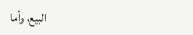البيع، وأما